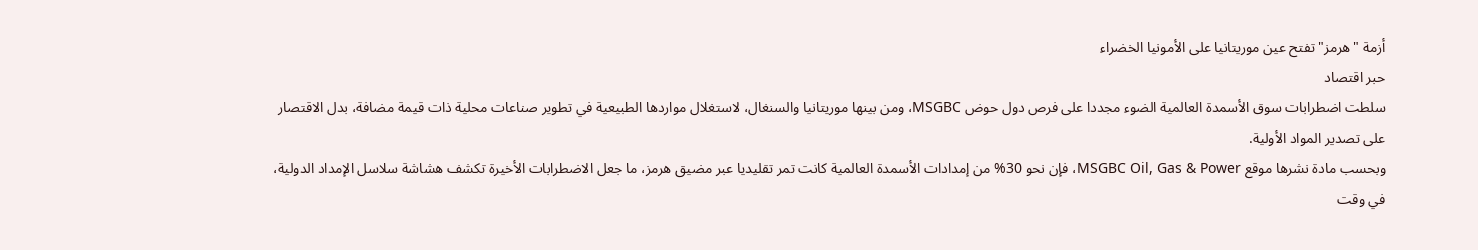أزمة "هرمز" تفتح عين موريتانيا على الأمونيا الخضراء
حبر اقتصاد
سلطت اضطرابات سوق الأسمدة العالمية الضوء مجددا على فرص دول حوض MSGBC، ومن بينها موريتانيا والسنغال، لاستغلال مواردها الطبيعية في تطوير صناعات محلية ذات قيمة مضافة، بدل الاقتصار على تصدير المواد الأولية.
وبحسب مادة نشرها موقع MSGBC Oil, Gas & Power، فإن نحو 30% من إمدادات الأسمدة العالمية كانت تمر تقليديا عبر مضيق هرمز، ما جعل الاضطرابات الأخيرة تكشف هشاشة سلاسل الإمداد الدولية، في وقت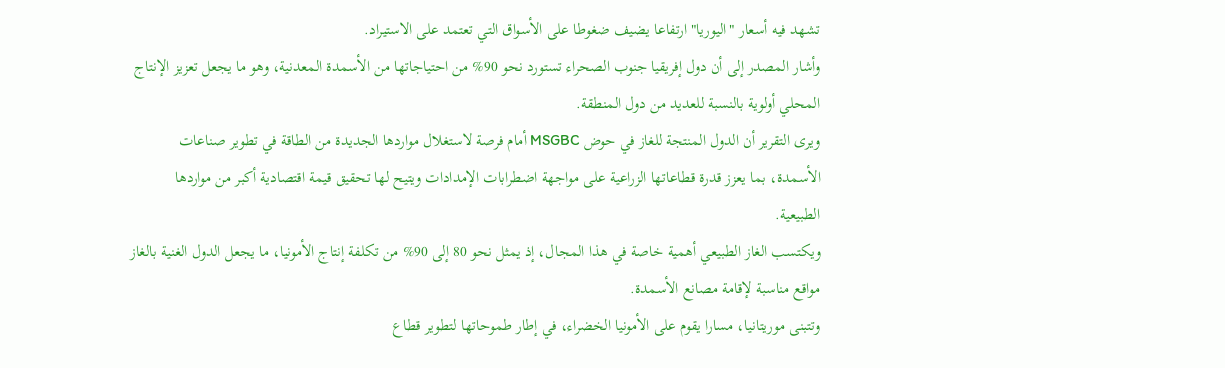تشهد فيه أسعار "اليوريا" ارتفاعا يضيف ضغوطا على الأسواق التي تعتمد على الاستيراد.
وأشار المصدر إلى أن دول إفريقيا جنوب الصحراء تستورد نحو 90% من احتياجاتها من الأسمدة المعدنية، وهو ما يجعل تعزيز الإنتاج المحلي أولوية بالنسبة للعديد من دول المنطقة.
ويرى التقرير أن الدول المنتجة للغاز في حوض MSGBC أمام فرصة لاستغلال مواردها الجديدة من الطاقة في تطوير صناعات الأسمدة، بما يعزز قدرة قطاعاتها الزراعية على مواجهة اضطرابات الإمدادات ويتيح لها تحقيق قيمة اقتصادية أكبر من مواردها الطبيعية.
ويكتسب الغاز الطبيعي أهمية خاصة في هذا المجال، إذ يمثل نحو 80 إلى 90% من تكلفة إنتاج الأمونيا، ما يجعل الدول الغنية بالغاز مواقع مناسبة لإقامة مصانع الأسمدة.
وتتبنى موريتانيا، مسارا يقوم على الأمونيا الخضراء، في إطار طموحاتها لتطوير قطاع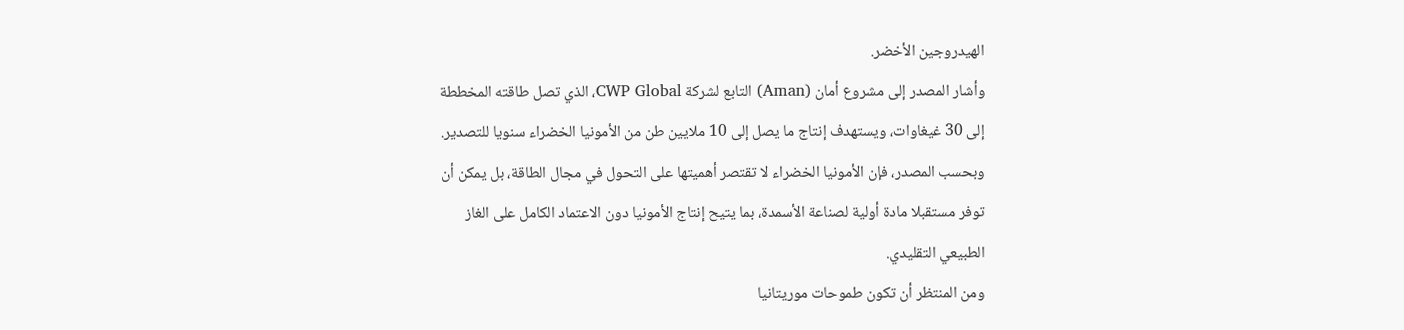الهيدروجين الأخضر.
وأشار المصدر إلى مشروع أمان (Aman) التابع لشركة CWP Global، الذي تصل طاقته المخططة إلى 30 غيغاوات، ويستهدف إنتاج ما يصل إلى 10 ملايين طن من الأمونيا الخضراء سنويا للتصدير.
وبحسب المصدر، فإن الأمونيا الخضراء لا تقتصر أهميتها على التحول في مجال الطاقة، بل يمكن أن توفر مستقبلا مادة أولية لصناعة الأسمدة، بما يتيح إنتاج الأمونيا دون الاعتماد الكامل على الغاز الطبيعي التقليدي.
ومن المنتظر أن تكون طموحات موريتانيا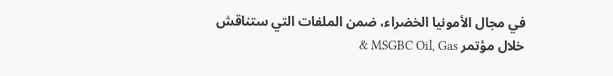في مجال الأمونيا الخضراء، ضمن الملفات التي ستناقش خلال مؤتمر MSGBC Oil, Gas &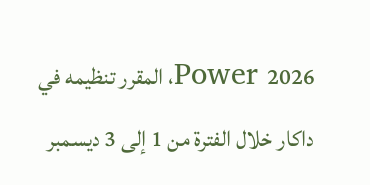Power 2026، المقرر تنظيمه في داكار خلال الفترة من 1 إلى 3 ديسمبر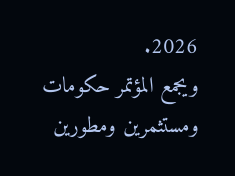2026.
ويجمع المؤتمر حكومات ومستثمرين ومطورين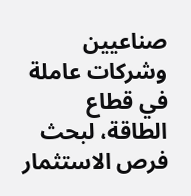صناعيين وشركات عاملة في قطاع الطاقة، لبحث فرص الاستثمار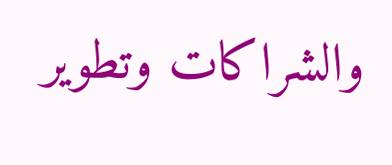والشراكات وتطوير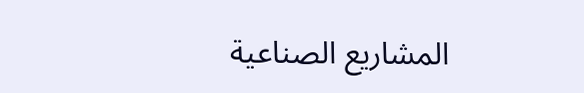المشاريع الصناعية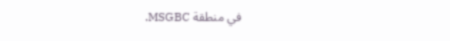في منطقة MSGBC.